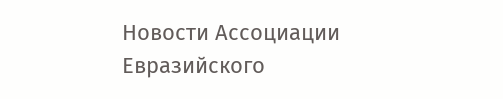Новости Ассоциации Евразийского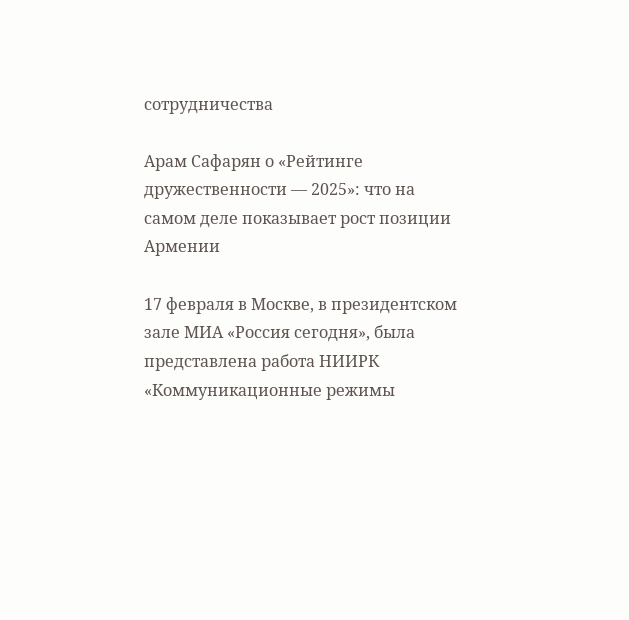сотрудничества

Арам Сафарян о «Рейтинге дружественности — 2025»: что на самом деле показывает рост позиции Армении

17 февраля в Москве, в президентском зале МИА «Россия сегодня», была представлена работа НИИРК «Коммуникационные режимы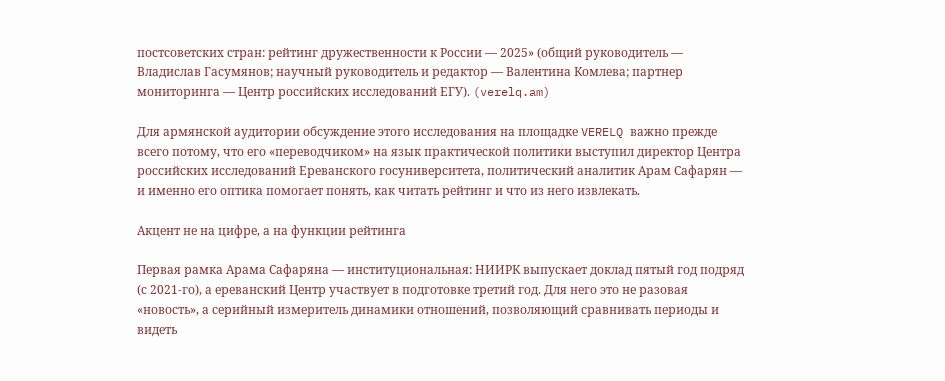постсоветских стран: рейтинг дружественности к России — 2025» (общий руководитель — Владислав Гасумянов; научный руководитель и редактор — Валентина Комлева; партнер мониторинга — Центр российских исследований ЕГУ). (verelq.am)

Для армянской аудитории обсуждение этого исследования на площадке VERELQ важно прежде всего потому, что его «переводчиком» на язык практической политики выступил директор Центра российских исследований Ереванского госуниверситета, политический аналитик Арам Сафарян — и именно его оптика помогает понять, как читать рейтинг и что из него извлекать.

Акцент не на цифре, а на функции рейтинга

Первая рамка Арама Сафаряна — институциональная: НИИРК выпускает доклад пятый год подряд (с 2021-го), а ереванский Центр участвует в подготовке третий год. Для него это не разовая «новость», а серийный измеритель динамики отношений, позволяющий сравнивать периоды и видеть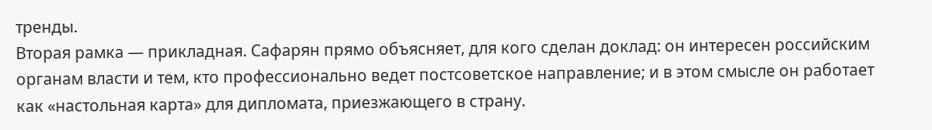тренды.
Вторая рамка — прикладная. Сафарян прямо объясняет, для кого сделан доклад: он интересен российским органам власти и тем, кто профессионально ведет постсоветское направление; и в этом смысле он работает как «настольная карта» для дипломата, приезжающего в страну.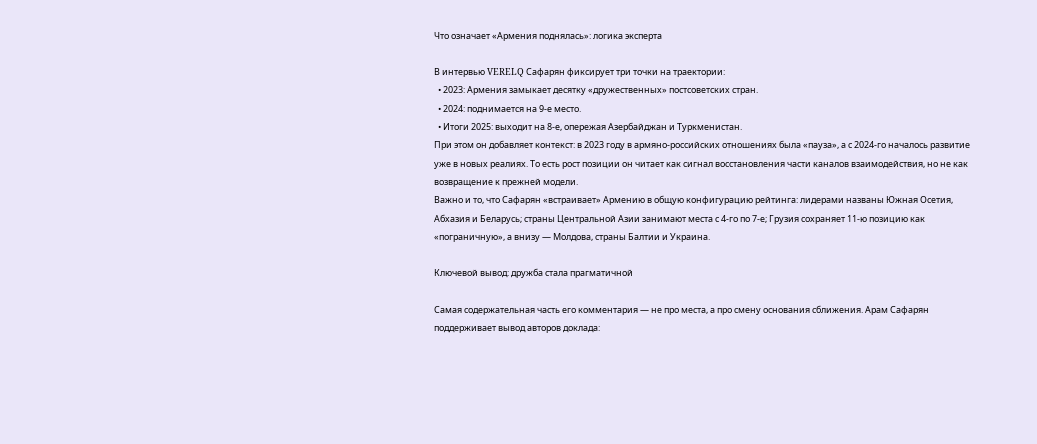Что означает «Армения поднялась»: логика эксперта

В интервью VERELQ Сафарян фиксирует три точки на траектории:
  • 2023: Армения замыкает десятку «дружественных» постсоветских стран.
  • 2024: поднимается на 9-е место.
  • Итоги 2025: выходит на 8-е, опережая Азербайджан и Туркменистан.
При этом он добавляет контекст: в 2023 году в армяно-российских отношениях была «пауза», а с 2024-го началось развитие уже в новых реалиях. То есть рост позиции он читает как сигнал восстановления части каналов взаимодействия, но не как возвращение к прежней модели.
Важно и то, что Сафарян «встраивает» Армению в общую конфигурацию рейтинга: лидерами названы Южная Осетия, Абхазия и Беларусь; страны Центральной Азии занимают места с 4-го по 7-е; Грузия сохраняет 11-ю позицию как «пограничную», а внизу — Молдова, страны Балтии и Украина.

Ключевой вывод: дружба стала прагматичной

Самая содержательная часть его комментария — не про места, а про смену основания сближения. Арам Сафарян поддерживает вывод авторов доклада: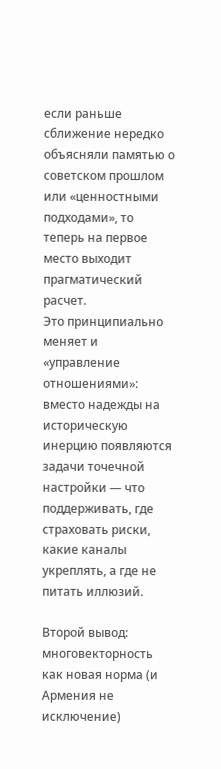если раньше сближение нередко объясняли памятью о советском прошлом или «ценностными подходами», то теперь на первое место выходит прагматический расчет.
Это принципиально меняет и «управление отношениями»: вместо надежды на историческую инерцию появляются задачи точечной настройки — что поддерживать, где страховать риски, какие каналы укреплять, а где не питать иллюзий.

Второй вывод: многовекторность как новая норма (и Армения не исключение)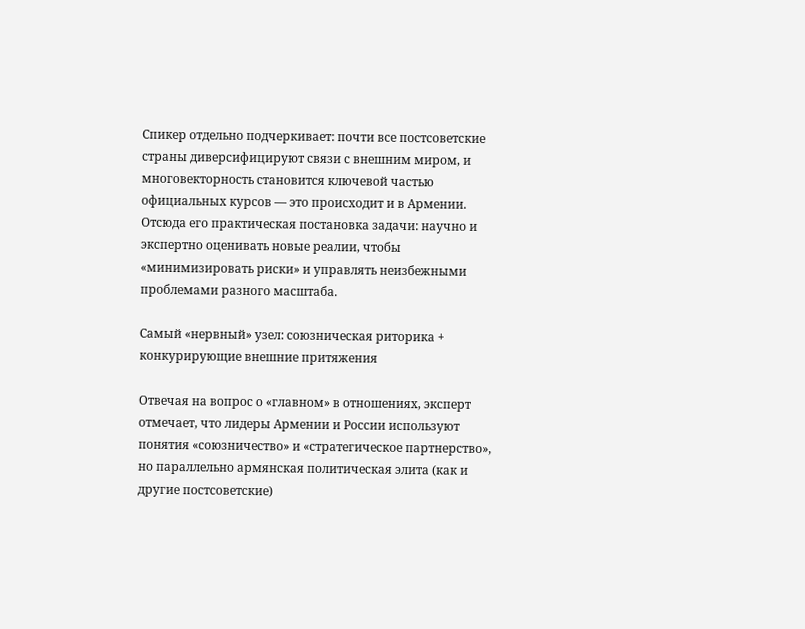Спикер отдельно подчеркивает: почти все постсоветские страны диверсифицируют связи с внешним миром, и многовекторность становится ключевой частью официальных курсов — это происходит и в Армении.
Отсюда его практическая постановка задачи: научно и экспертно оценивать новые реалии, чтобы «минимизировать риски» и управлять неизбежными проблемами разного масштаба.

Самый «нервный» узел: союзническая риторика + конкурирующие внешние притяжения

Отвечая на вопрос о «главном» в отношениях, эксперт отмечает, что лидеры Армении и России используют понятия «союзничество» и «стратегическое партнерство», но параллельно армянская политическая элита (как и другие постсоветские)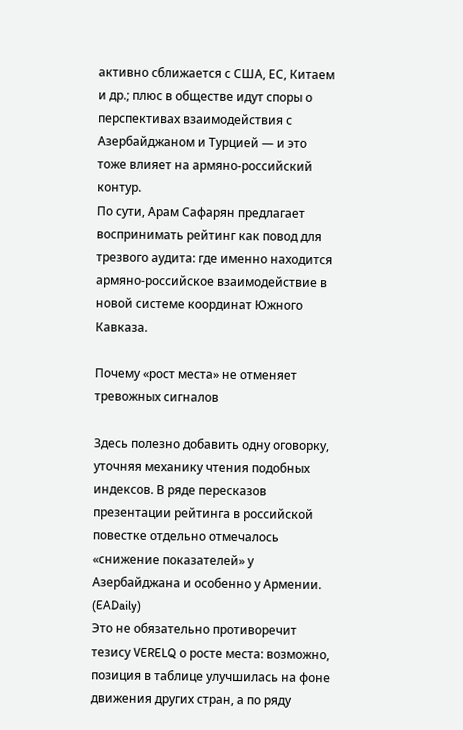активно сближается с США, ЕС, Китаем и др.; плюс в обществе идут споры о перспективах взаимодействия с Азербайджаном и Турцией — и это тоже влияет на армяно-российский контур.
По сути, Арам Сафарян предлагает воспринимать рейтинг как повод для трезвого аудита: где именно находится армяно-российское взаимодействие в новой системе координат Южного Кавказа.

Почему «рост места» не отменяет тревожных сигналов

Здесь полезно добавить одну оговорку, уточняя механику чтения подобных индексов. В ряде пересказов презентации рейтинга в российской повестке отдельно отмечалось «снижение показателей» у Азербайджана и особенно у Армении. (EADaily)
Это не обязательно противоречит тезису VERELQ о росте места: возможно, позиция в таблице улучшилась на фоне движения других стран, а по ряду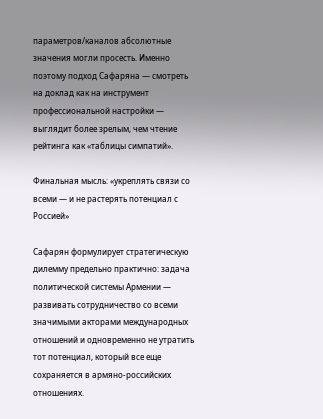параметров/каналов абсолютные значения могли просесть. Именно поэтому подход Сафаряна — смотреть на доклад как на инструмент профессиональной настройки — выглядит более зрелым, чем чтение рейтинга как «таблицы симпатий».

Финальная мысль: «укреплять связи со всеми — и не растерять потенциал с Россией»

Сафарян формулирует стратегическую дилемму предельно практично: задача политической системы Армении — развивать сотрудничество со всеми значимыми акторами международных отношений и одновременно не утратить тот потенциал, который все еще сохраняется в армяно-российских отношениях.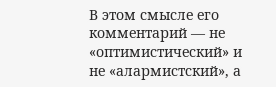В этом смысле его комментарий — не «оптимистический» и не «алармистский», а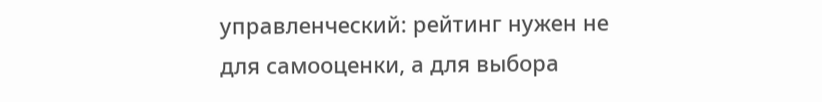управленческий: рейтинг нужен не для самооценки, а для выбора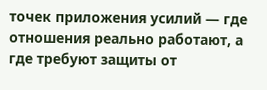точек приложения усилий — где отношения реально работают, а где требуют защиты от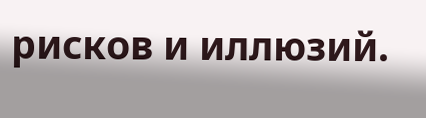рисков и иллюзий.